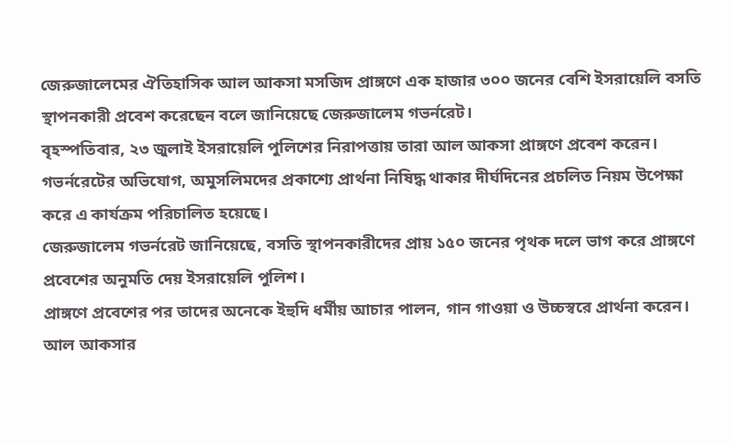জেরুজালেমের ঐতিহাসিক আল আকসা মসজিদ প্রাঙ্গণে এক হাজার ৩০০ জনের বেশি ইসরায়েলি বসতি স্থাপনকারী প্রবেশ করেছেন বলে জানিয়েছে জেরুজালেম গভর্নরেট।
বৃহস্পতিবার, ২৩ জুলাই ইসরায়েলি পুলিশের নিরাপত্তায় তারা আল আকসা প্রাঙ্গণে প্রবেশ করেন। গভর্নরেটের অভিযোগ, অমুসলিমদের প্রকাশ্যে প্রার্থনা নিষিদ্ধ থাকার দীর্ঘদিনের প্রচলিত নিয়ম উপেক্ষা করে এ কার্যক্রম পরিচালিত হয়েছে।
জেরুজালেম গভর্নরেট জানিয়েছে, বসতি স্থাপনকারীদের প্রায় ১৫০ জনের পৃথক দলে ভাগ করে প্রাঙ্গণে প্রবেশের অনুমতি দেয় ইসরায়েলি পুলিশ।
প্রাঙ্গণে প্রবেশের পর তাদের অনেকে ইহুদি ধর্মীয় আচার পালন, গান গাওয়া ও উচ্চস্বরে প্রার্থনা করেন। আল আকসার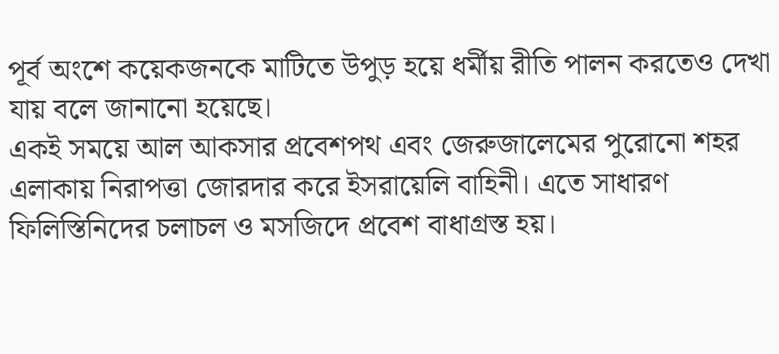পূর্ব অংশে কয়েকজনকে মাটিতে উপুড় হয়ে ধর্মীয় রীতি পালন করতেও দেখা যায় বলে জানানো হয়েছে।
একই সময়ে আল আকসার প্রবেশপথ এবং জেরুজালেমের পুরোনো শহর এলাকায় নিরাপত্তা জোরদার করে ইসরায়েলি বাহিনী। এতে সাধারণ ফিলিস্তিনিদের চলাচল ও মসজিদে প্রবেশ বাধাগ্রস্ত হয়।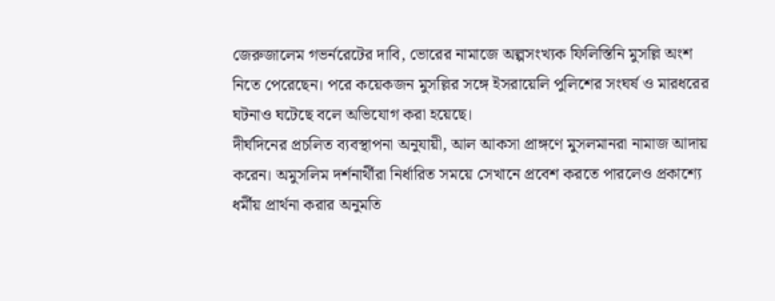জেরুজালেম গভর্নরেটের দাবি, ভোরের নামাজে অল্পসংখ্যক ফিলিস্তিনি মুসল্লি অংশ নিতে পেরেছেন। পরে কয়েকজন মুসল্লির সঙ্গে ইসরায়েলি পুলিশের সংঘর্ষ ও মারধরের ঘটনাও ঘটেছে বলে অভিযোগ করা হয়েছে।
দীর্ঘদিনের প্রচলিত ব্যবস্থাপনা অনুযায়ী, আল আকসা প্রাঙ্গণে মুসলমানরা নামাজ আদায় করেন। অমুসলিম দর্শনার্থীরা নির্ধারিত সময়ে সেখানে প্রবেশ করতে পারলেও প্রকাশ্যে ধর্মীয় প্রার্থনা করার অনুমতি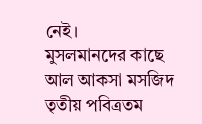নেই।
মুসলমানদের কাছে আল আকসা মসজিদ তৃতীয় পবিত্রতম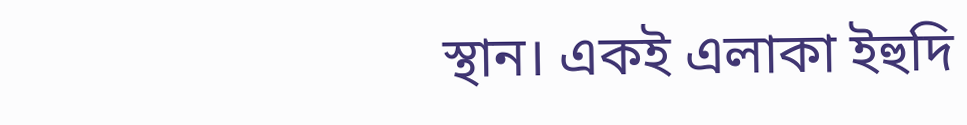স্থান। একই এলাকা ইহুদি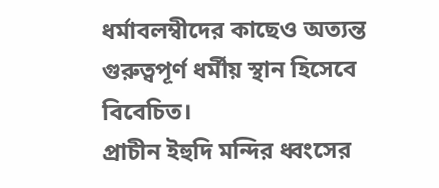ধর্মাবলম্বীদের কাছেও অত্যন্ত গুরুত্বপূর্ণ ধর্মীয় স্থান হিসেবে বিবেচিত।
প্রাচীন ইহুদি মন্দির ধ্বংসের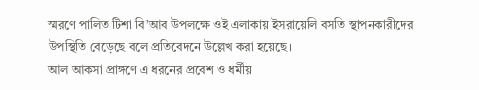স্মরণে পালিত টিশা বি’আব উপলক্ষে ওই এলাকায় ইসরায়েলি বসতি স্থাপনকারীদের উপস্থিতি বেড়েছে বলে প্রতিবেদনে উল্লেখ করা হয়েছে।
আল আকসা প্রাঙ্গণে এ ধরনের প্রবেশ ও ধর্মীয়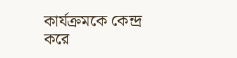কার্যক্রমকে কেন্দ্র করে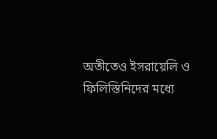অতীতেও ইসরায়েলি ও ফিলিস্তিনিদের মধ্যে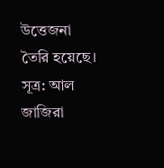উত্তেজনা তৈরি হয়েছে।
সূত্র: আল জাজিরা